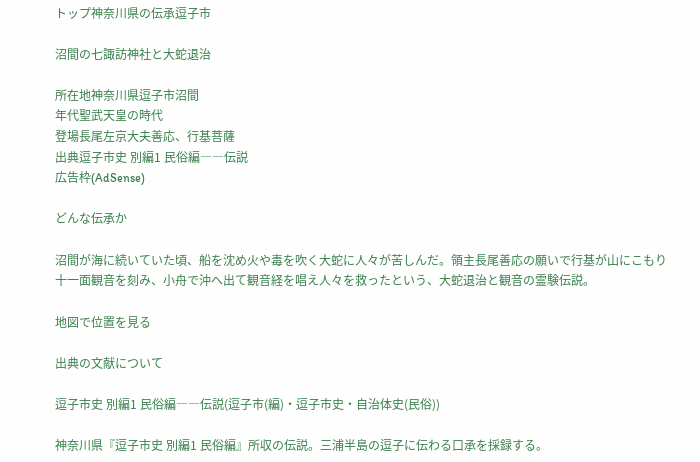トップ神奈川県の伝承逗子市

沼間の七諏訪神社と大蛇退治

所在地神奈川県逗子市沼間
年代聖武天皇の時代
登場長尾左京大夫善応、行基菩薩
出典逗子市史 別編1 民俗編――伝説
広告枠(AdSense)

どんな伝承か

沼間が海に続いていた頃、船を沈め火や毒を吹く大蛇に人々が苦しんだ。領主長尾善応の願いで行基が山にこもり十一面観音を刻み、小舟で沖へ出て観音経を唱え人々を救ったという、大蛇退治と観音の霊験伝説。

地図で位置を見る

出典の文献について

逗子市史 別編1 民俗編――伝説(逗子市(編)・逗子市史・自治体史(民俗))

神奈川県『逗子市史 別編1 民俗編』所収の伝説。三浦半島の逗子に伝わる口承を採録する。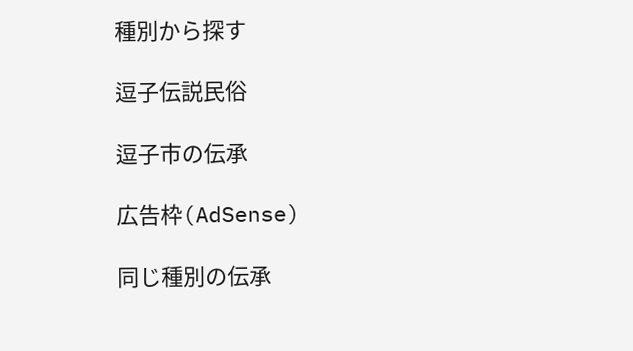種別から探す

逗子伝説民俗

逗子市の伝承

広告枠(AdSense)

同じ種別の伝承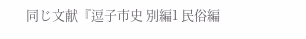同じ文献『逗子市史 別編1 民俗編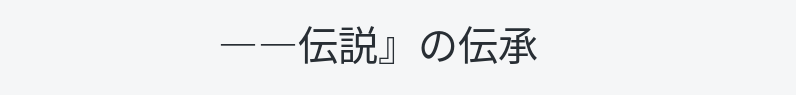――伝説』の伝承